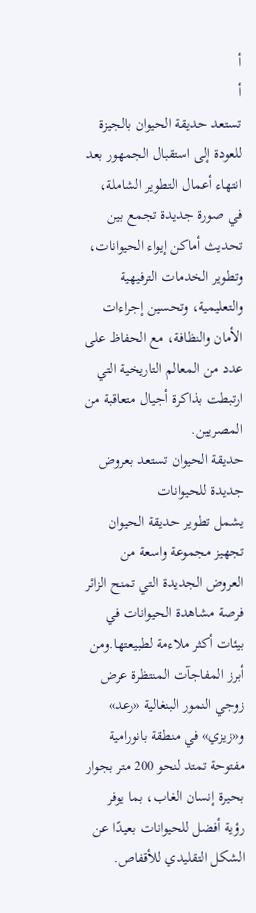أ
أ
تستعد حديقة الحيوان بالجيزة للعودة إلى استقبال الجمهور بعد انتهاء أعمال التطوير الشاملة، في صورة جديدة تجمع بين تحديث أماكن إيواء الحيوانات، وتطوير الخدمات الترفيهية والتعليمية، وتحسين إجراءات الأمان والنظافة، مع الحفاظ على عدد من المعالم التاريخية التي ارتبطت بذاكرة أجيال متعاقبة من المصريين.
حديقة الحيوان تستعد بعروض جديدة للحيوانات
يشمل تطوير حديقة الحيوان تجهيز مجموعة واسعة من العروض الجديدة التي تمنح الزائر فرصة مشاهدة الحيوانات في بيئات أكثر ملاءمة لطبيعتها.ومن أبرز المفاجآت المنتظرة عرض زوجي النمور البنغالية «رعد» و«زيزي» في منطقة بانورامية مفتوحة تمتد لنحو 200 متر بجوار بحيرة إنسان الغاب، بما يوفر رؤية أفضل للحيوانات بعيدًا عن الشكل التقليدي للأقفاص.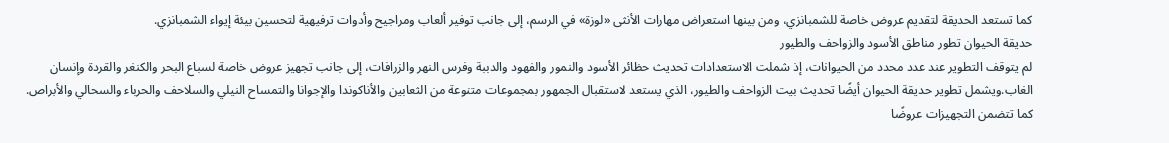كما تستعد الحديقة لتقديم عروض خاصة للشمبانزي، ومن بينها استعراض مهارات الأنثى «لوزة» في الرسم، إلى جانب توفير ألعاب ومراجيح وأدوات ترفيهية لتحسين بيئة إيواء الشمبانزي.
حديقة الحيوان تطور مناطق الأسود والزواحف والطيور
لم يتوقف التطوير عند عدد محدد من الحيوانات، إذ شملت الاستعدادات تحديث حظائر الأسود والنمور والفهود والدببة وفرس النهر والزرافات، إلى جانب تجهيز عروض خاصة لسباع البحر والكنغر والقردة وإنسان الغاب.ويشمل تطوير حديقة الحيوان أيضًا تحديث بيت الزواحف والطيور، الذي يستعد لاستقبال الجمهور بمجموعات متنوعة من الثعابين والأناكوندا والإجوانا والتمساح النيلي والسلاحف والحرباء والسحالي والأبراص.
كما تتضمن التجهيزات عروضًا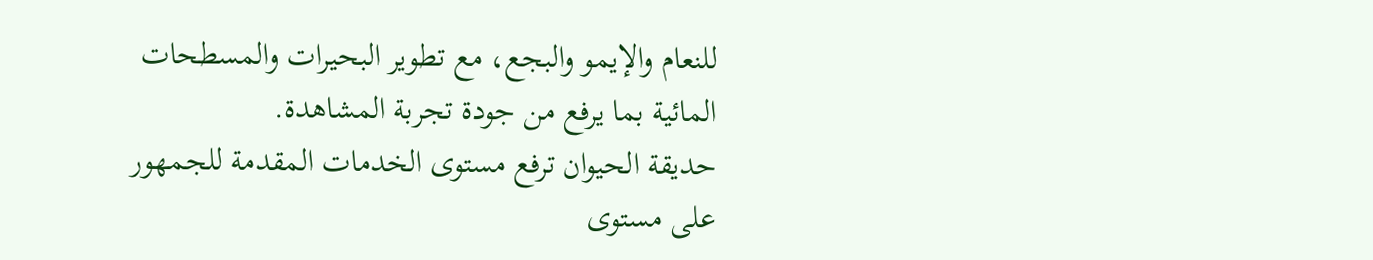للنعام والإيمو والبجع، مع تطوير البحيرات والمسطحات المائية بما يرفع من جودة تجربة المشاهدة.
حديقة الحيوان ترفع مستوى الخدمات المقدمة للجمهور
على مستوى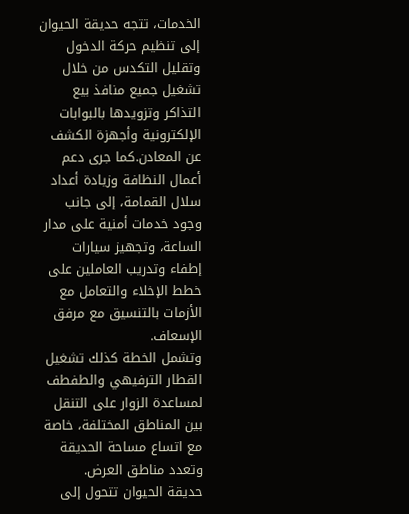الخدمات، تتجه حديقة الحيوان إلى تنظيم حركة الدخول وتقليل التكدس من خلال تشغيل جميع منافذ بيع التذاكر وتزويدها بالبوابات الإلكترونية وأجهزة الكشف عن المعادن.كما جرى دعم أعمال النظافة وزيادة أعداد سلال القمامة، إلى جانب وجود خدمات أمنية على مدار الساعة، وتجهيز سيارات إطفاء وتدريب العاملين على خطط الإخلاء والتعامل مع الأزمات بالتنسيق مع مرفق الإسعاف.
وتشمل الخطة كذلك تشغيل القطار الترفيهي والطفطف لمساعدة الزوار على التنقل بين المناطق المختلفة، خاصة مع اتساع مساحة الحديقة وتعدد مناطق العرض.
حديقة الحيوان تتحول إلى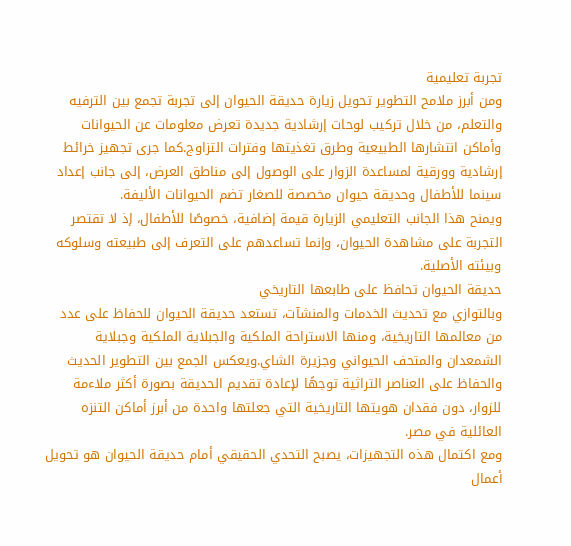تجربة تعليمية
ومن أبرز ملامح التطوير تحويل زيارة حديقة الحيوان إلى تجربة تجمع بين الترفيه والتعلم، من خلال تركيب لوحات إرشادية جديدة تعرض معلومات عن الحيوانات وأماكن انتشارها الطبيعية وطرق تغذيتها وفترات التزاوج.كما جرى تجهيز خرائط إرشادية وورقية لمساعدة الزوار على الوصول إلى مناطق العرض، إلى جانب إعداد سينما للأطفال وحديقة حيوان مخصصة للصغار تضم الحيوانات الأليفة.
ويمنح هذا الجانب التعليمي الزيارة قيمة إضافية، خصوصًا للأطفال، إذ لا تقتصر التجربة على مشاهدة الحيوان، وإنما تساعدهم على التعرف إلى طبيعته وسلوكه وبيئته الأصلية.
حديقة الحيوان تحافظ على طابعها التاريخي
وبالتوازي مع تحديث الخدمات والمنشآت، تستعد حديقة الحيوان للحفاظ على عدد من معالمها التاريخية، ومنها الاستراحة الملكية والجبلاية الملكية وجبلاية الشمعدان والمتحف الحيواني وجزيرة الشاي.ويعكس الجمع بين التطوير الحديث والحفاظ على العناصر التراثية توجهًا لإعادة تقديم الحديقة بصورة أكثر ملاءمة للزوار، دون فقدان هويتها التاريخية التي جعلتها واحدة من أبرز أماكن التنزه العائلية في مصر.
ومع اكتمال هذه التجهيزات، يصبح التحدي الحقيقي أمام حديقة الحيوان هو تحويل أعمال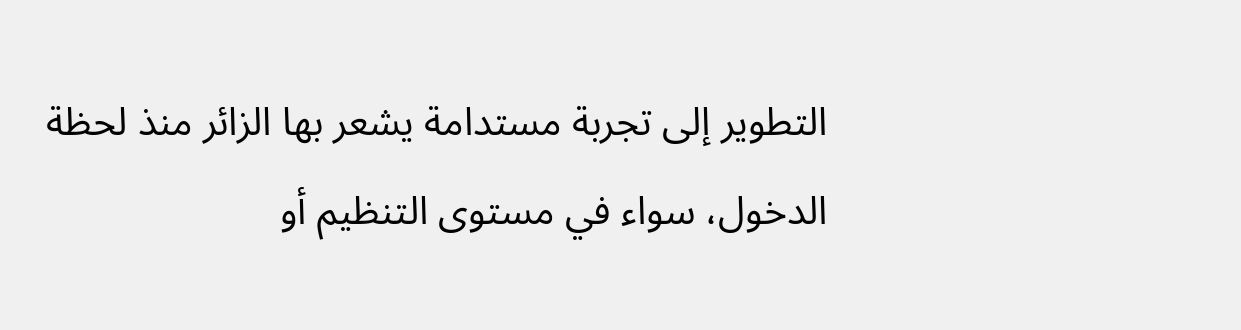التطوير إلى تجربة مستدامة يشعر بها الزائر منذ لحظة الدخول، سواء في مستوى التنظيم أو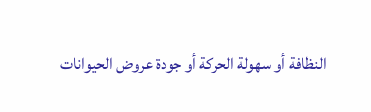النظافة أو سهولة الحركة أو جودة عروض الحيوانات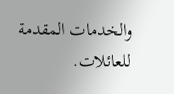والخدمات المقدمة للعائلات.